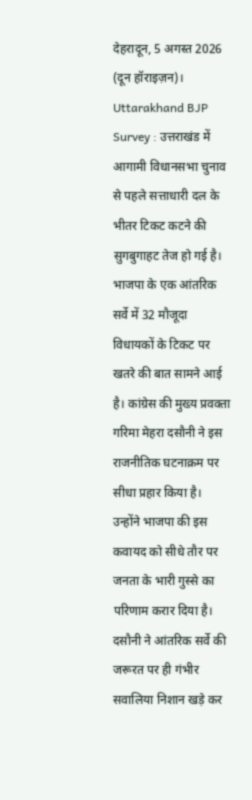देहरादून, 5 अगस्त 2026 (दून हॉराइज़न)।
Uttarakhand BJP Survey : उत्तराखंड में आगामी विधानसभा चुनाव से पहले सत्ताधारी दल के भीतर टिकट कटने की सुगबुगाहट तेज हो गई है। भाजपा के एक आंतरिक सर्वे में 32 मौजूदा विधायकों के टिकट पर खतरे की बात सामने आई है। कांग्रेस की मुख्य प्रवक्ता गरिमा मेहरा दसौनी ने इस राजनीतिक घटनाक्रम पर सीधा प्रहार किया है। उन्होंने भाजपा की इस कवायद को सीधे तौर पर जनता के भारी गुस्से का परिणाम करार दिया है।
दसौनी ने आंतरिक सर्वे की जरूरत पर ही गंभीर सवालिया निशान खड़े कर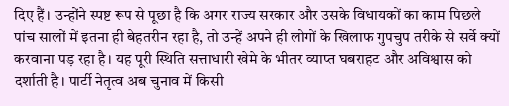दिए हैं। उन्होंने स्पष्ट रूप से पूछा है कि अगर राज्य सरकार और उसके विधायकों का काम पिछले पांच सालों में इतना ही बेहतरीन रहा है, तो उन्हें अपने ही लोगों के खिलाफ गुपचुप तरीके से सर्वे क्यों करवाना पड़ रहा है। यह पूरी स्थिति सत्ताधारी खेमे के भीतर व्याप्त घबराहट और अविश्वास को दर्शाती है। पार्टी नेतृत्व अब चुनाव में किसी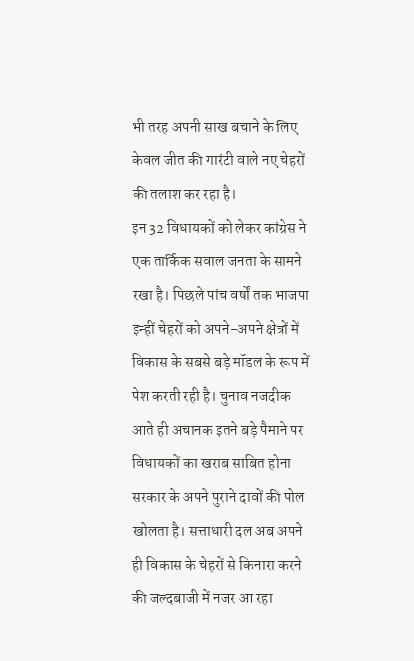भी तरह अपनी साख बचाने के लिए केवल जीत की गारंटी वाले नए चेहरों की तलाश कर रहा है।
इन 32 विधायकों को लेकर कांग्रेस ने एक तार्किक सवाल जनता के सामने रखा है। पिछले पांच वर्षों तक भाजपा इन्हीं चेहरों को अपने-अपने क्षेत्रों में विकास के सबसे बड़े मॉडल के रूप में पेश करती रही है। चुनाव नजदीक आते ही अचानक इतने बड़े पैमाने पर विधायकों का खराब साबित होना सरकार के अपने पुराने दावों की पोल खोलता है। सत्ताधारी दल अब अपने ही विकास के चेहरों से किनारा करने की जल्दबाजी में नजर आ रहा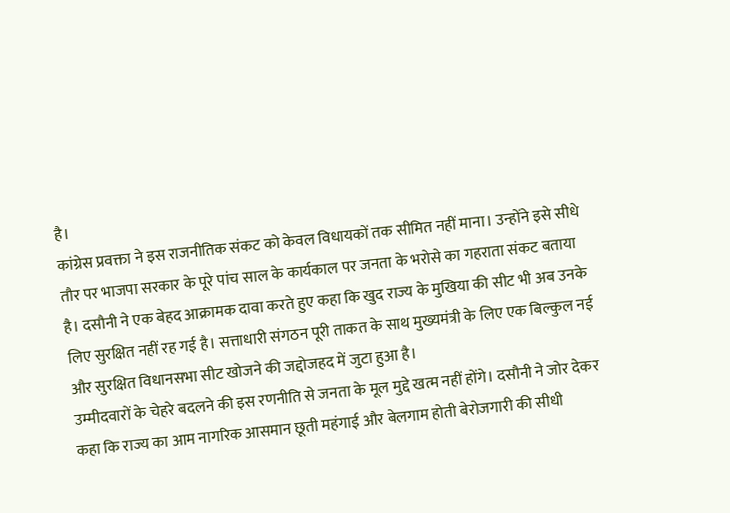है।
कांग्रेस प्रवक्ता ने इस राजनीतिक संकट को केवल विधायकों तक सीमित नहीं माना। उन्होंने इसे सीधे तौर पर भाजपा सरकार के पूरे पांच साल के कार्यकाल पर जनता के भरोसे का गहराता संकट बताया है। दसौनी ने एक बेहद आक्रामक दावा करते हुए कहा कि खुद राज्य के मुखिया की सीट भी अब उनके लिए सुरक्षित नहीं रह गई है। सत्ताधारी संगठन पूरी ताकत के साथ मुख्यमंत्री के लिए एक बिल्कुल नई और सुरक्षित विधानसभा सीट खोजने की जद्दोजहद में जुटा हुआ है।
उम्मीदवारों के चेहरे बदलने की इस रणनीति से जनता के मूल मुद्दे खत्म नहीं होंगे। दसौनी ने जोर देकर कहा कि राज्य का आम नागरिक आसमान छूती महंगाई और बेलगाम होती बेरोजगारी की सीधी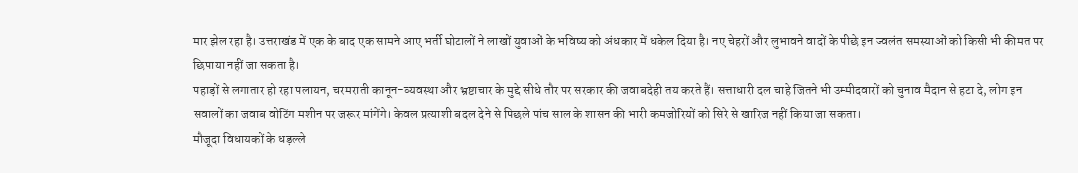मार झेल रहा है। उत्तराखंड में एक के बाद एक सामने आए भर्ती घोटालों ने लाखों युवाओं के भविष्य को अंधकार में धकेल दिया है। नए चेहरों और लुभावने वादों के पीछे इन ज्वलंत समस्याओं को किसी भी कीमत पर छिपाया नहीं जा सकता है।
पहाड़ों से लगातार हो रहा पलायन, चरमराती कानून-व्यवस्था और भ्रष्टाचार के मुद्दे सीधे तौर पर सरकार की जवाबदेही तय करते हैं। सत्ताधारी दल चाहे जितने भी उम्मीदवारों को चुनाव मैदान से हटा दे, लोग इन सवालों का जवाब वोटिंग मशीन पर जरूर मांगेंगे। केवल प्रत्याशी बदल देने से पिछले पांच साल के शासन की भारी कमजोरियों को सिरे से खारिज नहीं किया जा सकता।
मौजूदा विधायकों के धड़ल्ले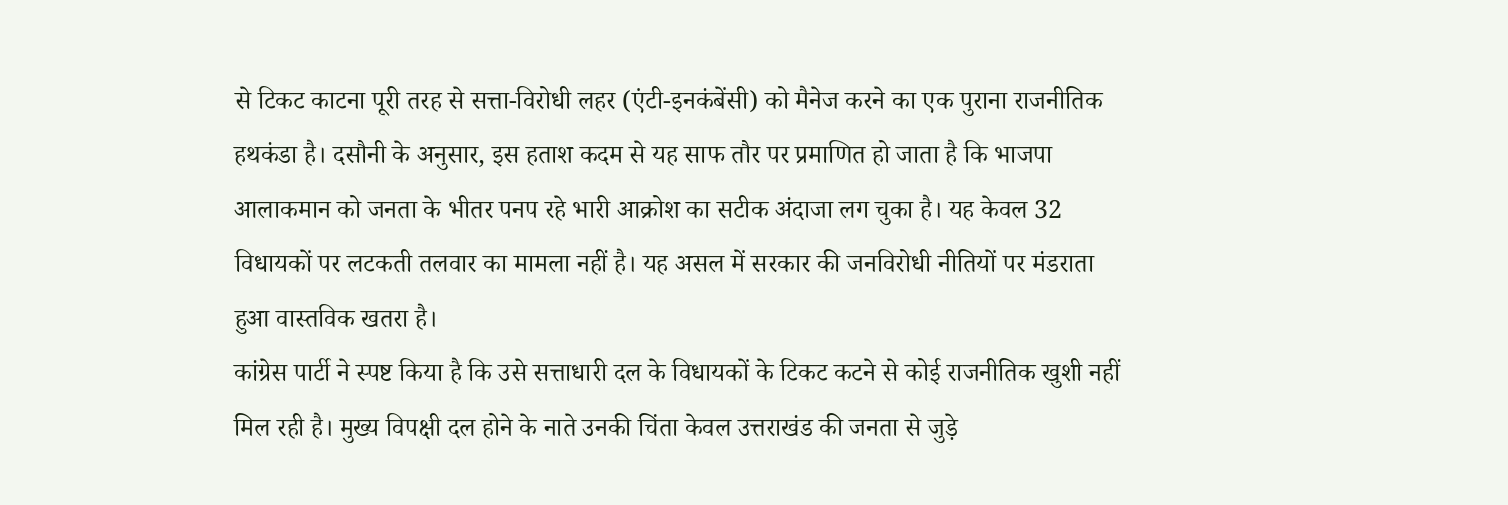से टिकट काटना पूरी तरह से सत्ता-विरोधी लहर (एंटी-इनकंबेंसी) को मैनेज करने का एक पुराना राजनीतिक हथकंडा है। दसौनी के अनुसार, इस हताश कदम से यह साफ तौर पर प्रमाणित हो जाता है कि भाजपा आलाकमान को जनता के भीतर पनप रहे भारी आक्रोश का सटीक अंदाजा लग चुका है। यह केवल 32 विधायकों पर लटकती तलवार का मामला नहीं है। यह असल में सरकार की जनविरोधी नीतियों पर मंडराता हुआ वास्तविक खतरा है।
कांग्रेस पार्टी ने स्पष्ट किया है कि उसे सत्ताधारी दल के विधायकों के टिकट कटने से कोई राजनीतिक खुशी नहीं मिल रही है। मुख्य विपक्षी दल होने के नाते उनकी चिंता केवल उत्तराखंड की जनता से जुड़े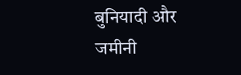बुनियादी और जमीनी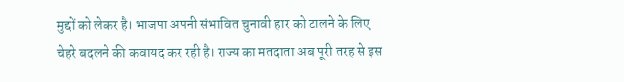मुद्दों को लेकर है। भाजपा अपनी संभावित चुनावी हार को टालने के लिए चेहरे बदलने की कवायद कर रही है। राज्य का मतदाता अब पूरी तरह से इस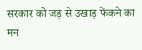सरकार को जड़ से उखाड़ फेंकने का मन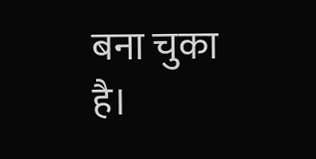बना चुका है।